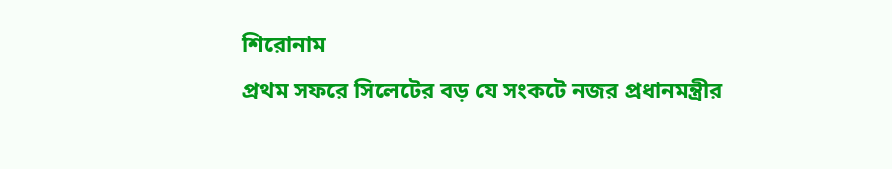শিরোনাম
প্রথম সফরে সিলেটের বড় যে সংকটে নজর প্রধানমন্ত্রীর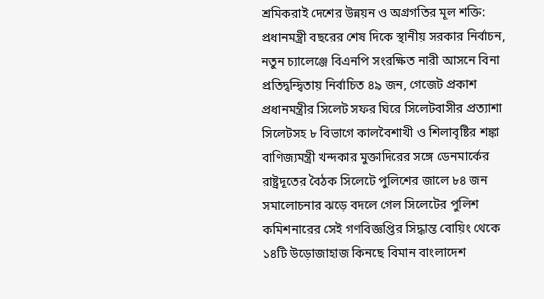শ্রমিকরাই দেশের উন্নয়ন ও অগ্রগতির মূল শক্তি: প্রধানমন্ত্রী বছরের শেষ দিকে স্থানীয় সরকার নির্বাচন, নতুন চ্যালেঞ্জে বিএনপি সংরক্ষিত নারী আসনে বিনা প্রতিদ্বন্দ্বিতায় নির্বাচিত ৪৯ জন, গেজেট প্রকাশ প্রধানমন্ত্রীর সিলেট সফর ঘিরে সিলেটবাসীর প্রত্যাশা সিলেটসহ ৮ বিভাগে কালবৈশাখী ও শিলাবৃষ্টির শঙ্কা বাণিজ্যমন্ত্রী খন্দকার মুক্তাদিরের সঙ্গে ডেনমার্কের রাষ্ট্রদূতের বৈঠক সিলেটে পুলিশের জালে ৮৪ জন সমালোচনার ঝড়ে বদলে গেল সিলেটের পুলিশ কমিশনারের সেই গণবিজ্ঞপ্তির সিদ্ধান্ত বোয়িং থেকে ১৪টি উড়োজাহাজ কিনছে বিমান বাংলাদেশ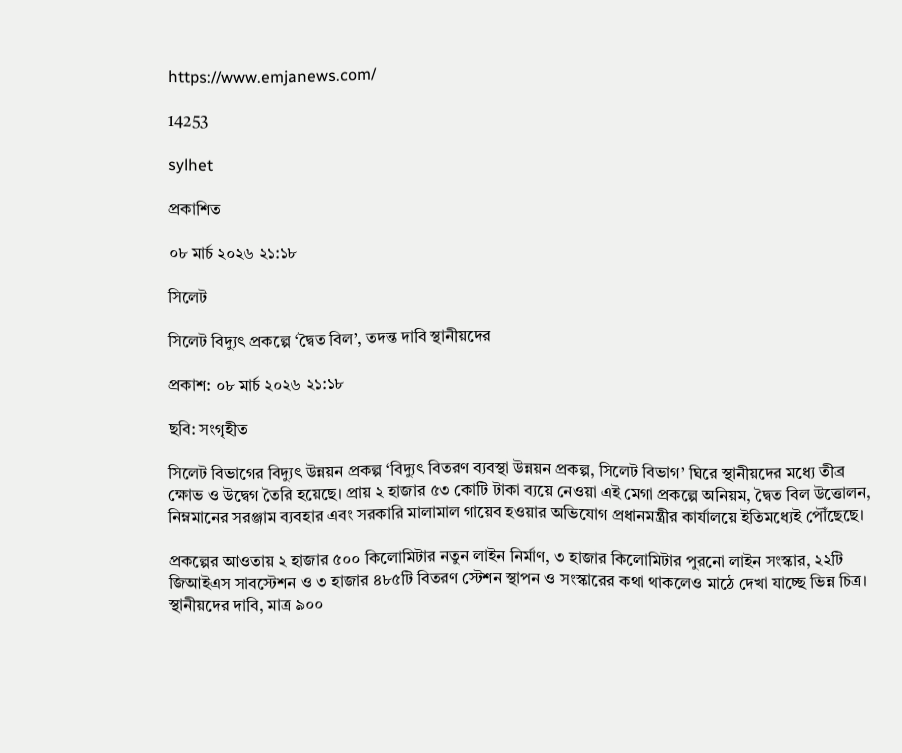https://www.emjanews.com/

14253

sylhet

প্রকাশিত

০৮ মার্চ ২০২৬ ২১:১৮

সিলেট

সিলেট বিদ্যুৎ প্রকল্পে ‘দ্বৈত বিল’, তদন্ত দাবি স্থানীয়দের

প্রকাশ: ০৮ মার্চ ২০২৬ ২১:১৮

ছবি: সংগৃহীত

সিলেট বিভাগের বিদ্যুৎ উন্নয়ন প্রকল্প ‘বিদ্যুৎ বিতরণ ব্যবস্থা উন্নয়ন প্রকল্প, সিলেট বিভাগ’ ঘিরে স্থানীয়দের মধ্যে তীব্র ক্ষোভ ও উদ্বেগ তৈরি হয়েছে। প্রায় ২ হাজার ৫৩ কোটি টাকা ব্যয়ে নেওয়া এই মেগা প্রকল্পে অনিয়ম, দ্বৈত বিল উত্তোলন, নিম্নমানের সরঞ্জাম ব্যবহার এবং সরকারি মালামাল গায়েব হওয়ার অভিযোগ প্রধানমন্ত্রীর কার্যালয়ে ইতিমধ্যেই পৌঁছেছে।

প্রকল্পের আওতায় ২ হাজার ৫০০ কিলোমিটার নতুন লাইন নির্মাণ, ৩ হাজার কিলোমিটার পুরনো লাইন সংস্কার, ২২টি জিআইএস সাবস্টেশন ও ৩ হাজার ৪৮৫টি বিতরণ স্টেশন স্থাপন ও সংস্কারের কথা থাকলেও মাঠে দেখা যাচ্ছে ভিন্ন চিত্র। স্থানীয়দের দাবি, মাত্র ৯০০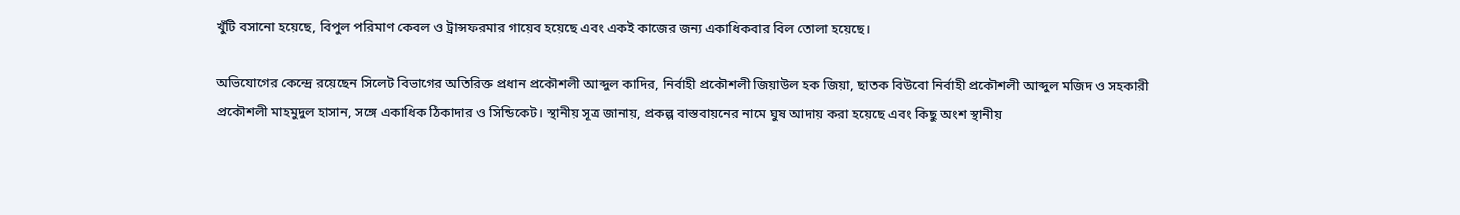খুঁটি বসানো হয়েছে, বিপুল পরিমাণ কেবল ও ট্রান্সফরমার গায়েব হয়েছে এবং একই কাজের জন্য একাধিকবার বিল তোলা হয়েছে।

অভিযোগের কেন্দ্রে রয়েছেন সিলেট বিভাগের অতিরিক্ত প্রধান প্রকৌশলী আব্দুল কাদির, নির্বাহী প্রকৌশলী জিয়াউল হক জিয়া, ছাতক বিউবো নির্বাহী প্রকৌশলী আব্দুল মজিদ ও সহকারী প্রকৌশলী মাহমুদুল হাসান, সঙ্গে একাধিক ঠিকাদার ও সিন্ডিকেট। স্থানীয় সূত্র জানায়, প্রকল্প বাস্তবায়নের নামে ঘুষ আদায় করা হয়েছে এবং কিছু অংশ স্থানীয়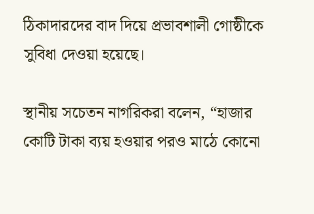ঠিকাদারদের বাদ দিয়ে প্রভাবশালী গোষ্ঠীকে সুবিধা দেওয়া হয়েছে।

স্থানীয় সচেতন নাগরিকরা বলেন, “হাজার কোটি টাকা ব্যয় হওয়ার পরও মাঠে কোনো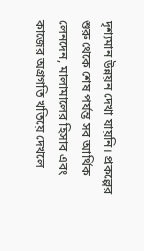দৃশ্যমান উন্নয়ন দেখা যায়নি। প্রকল্পের শুরু থেকে শেষ পর্যন্ত সব আর্থিক লেনদেন, মালামালের হিসাব এবং কাজের অগ্রগতি খতিয়ে দেখলে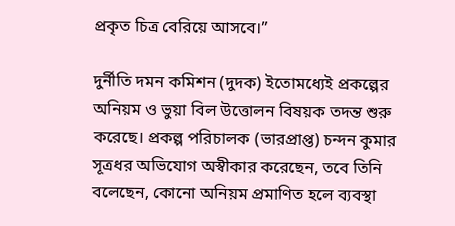প্রকৃত চিত্র বেরিয়ে আসবে।”

দুর্নীতি দমন কমিশন (দুদক) ইতোমধ্যেই প্রকল্পের অনিয়ম ও ভুয়া বিল উত্তোলন বিষয়ক তদন্ত শুরু করেছে। প্রকল্প পরিচালক (ভারপ্রাপ্ত) চন্দন কুমার সূত্রধর অভিযোগ অস্বীকার করেছেন, তবে তিনি বলেছেন, কোনো অনিয়ম প্রমাণিত হলে ব্যবস্থা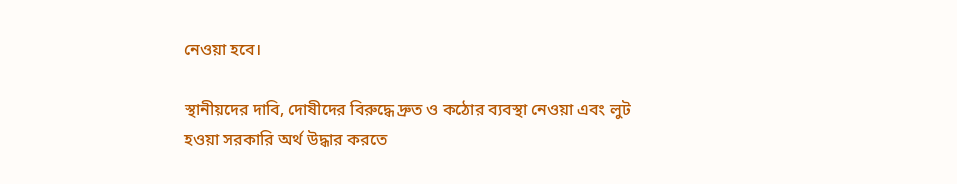নেওয়া হবে।

স্থানীয়দের দাবি, দোষীদের বিরুদ্ধে দ্রুত ও কঠোর ব্যবস্থা নেওয়া এবং লুট হওয়া সরকারি অর্থ উদ্ধার করতে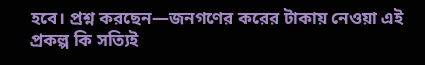হবে। প্রশ্ন করছেন—জনগণের করের টাকায় নেওয়া এই প্রকল্প কি সত্যিই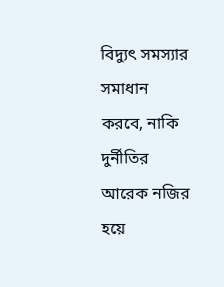বিদ্যুৎ সমস্যার সমাধান করবে, নাকি দুর্নীতির আরেক নজির হয়ে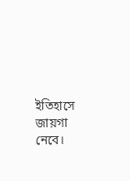ইতিহাসে জায়গা নেবে।